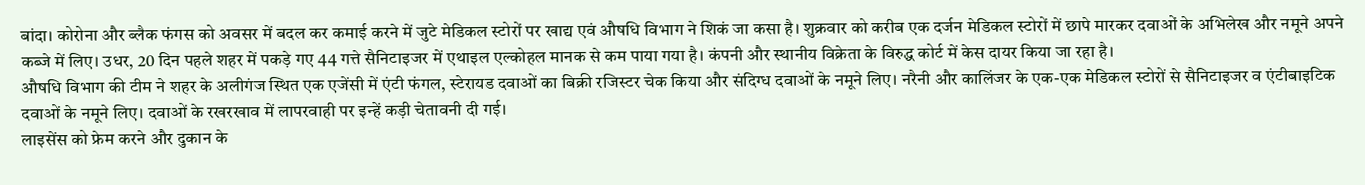बांदा। कोरोना और ब्लैक फंगस को अवसर में बदल कर कमाई करने में जुटे मेडिकल स्टोरों पर खाद्य एवं औषधि विभाग ने शिकं जा कसा है। शुक्रवार को करीब एक दर्जन मेडिकल स्टोरों में छापे मारकर दवाओं के अभिलेख और नमूने अपने कब्जे में लिए। उधर, 20 दिन पहले शहर में पकड़े गए 44 गत्ते सैनिटाइजर में एथाइल एल्कोहल मानक से कम पाया गया है। कंपनी और स्थानीय विक्रेता के विरुद्ध कोर्ट में केस दायर किया जा रहा है।
औषधि विभाग की टीम ने शहर के अलीगंज स्थित एक एजेंसी में एंटी फंगल, स्टेरायड दवाओं का बिक्री रजिस्टर चेक किया और संदिग्ध दवाओं के नमूने लिए। नरैनी और कालिंजर के एक-एक मेडिकल स्टोरों से सैनिटाइजर व एंटीबाइटिक दवाओं के नमूने लिए। दवाओं के रखरखाव में लापरवाही पर इन्हें कड़ी चेतावनी दी गई।
लाइसेंस को फ्रेम करने और दुकान के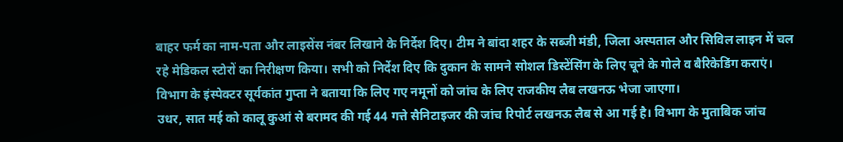बाहर फर्म का नाम-पता और लाइसेंस नंबर लिखाने के निर्देश दिए। टीम ने बांदा शहर के सब्जी मंडी, जिला अस्पताल और सिविल लाइन में चल रहे मेडिकल स्टोरों का निरीक्षण किया। सभी को निर्देश दिए कि दुकान के सामने सोशल डिस्टेंसिंग के लिए चूने के गोले व बैरिकेडिंग कराएं। विभाग के इंस्पेक्टर सूर्यकांत गुप्ता ने बताया कि लिए गए नमूनों को जांच के लिए राजकीय लैब लखनऊ भेजा जाएगा।
उधर, सात मई को कालू कुआं से बरामद की गई 44 गत्ते सैनिटाइजर की जांच रिपोर्ट लखनऊ लैब से आ गई है। विभाग के मुताबिक जांच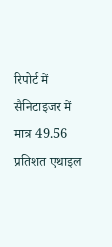रिपोर्ट में सैनिटाइजर में मात्र 49.56 प्रतिशत एथाइल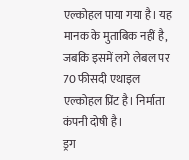एल्कोहल पाया गया है। यह मानक के मुताबिक नहीं है, जबकि इसमें लगे लेबल पर 70 फीसदी एथाइल एल्कोहल प्रिंट है। निर्माता कंपनी दोषी है।
ड्रग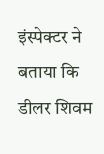इंस्पेक्टर ने बताया कि डीलर शिवम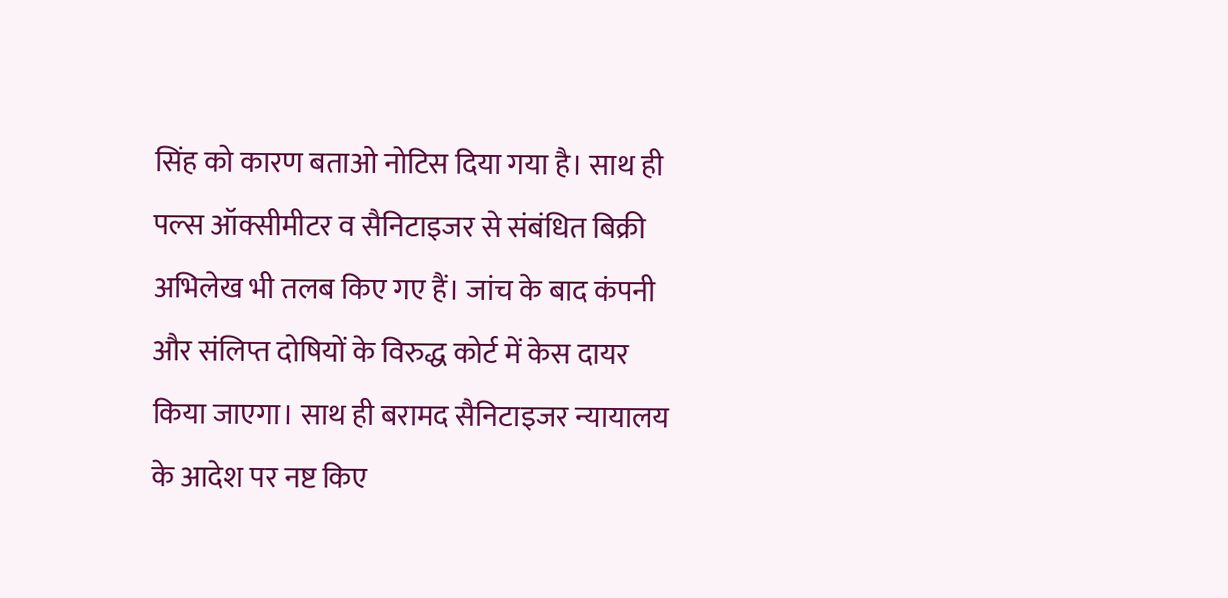सिंह को कारण बताओ नोटिस दिया गया है। साथ ही पल्स ऑक्सीमीटर व सैनिटाइजर से संबंधित बिक्री अभिलेख भी तलब किए गए हैं। जांच के बाद कंपनी और संलिप्त दोषियों के विरुद्ध कोर्ट में केस दायर किया जाएगा। साथ ही बरामद सैनिटाइजर न्यायालय के आदेश पर नष्ट किए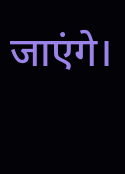जाएंगे।